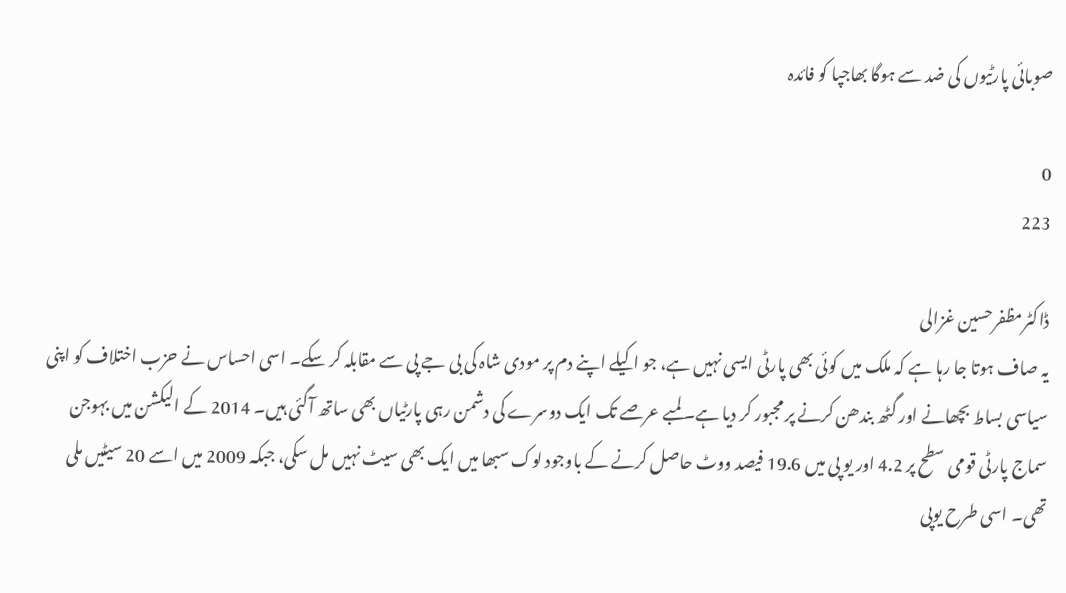صوبائی پارٹیوں کی ضد سے ہوگا بھاجپا کو فائدہ

0
223

ڈاکٹرمظفرحسین غزالی
یہ صاف ہوتا جا رہا ہے کہ ملک میں کوئی بھی پارٹی ایسی نہیں ہے، جو اکیلے اپنے دم پر مودی شاہ کی بی جے پی سے مقابلہ کر سکے۔ اسی احساس نے حزب اختلاف کو اپنی سیاسی بساط بچھانے اور گٹھ بندھن کرنے پر مجبور کر دیا ہے۔ لمبے عرصے تک ایک دوسرے کی دشمن رہی پارٹیاں بھی ساتھ آگئی ہیں۔ 2014 کے الیکشن میں بہوجن سماج پارٹی قومی سطح پر 4.2 اور یو پی میں 19.6 فیصد ووٹ حاصل کرنے کے باوجود لوک سبھا میں ایک بھی سیٹ نہیں مل سکی، جبکہ 2009 میں اسے 20 سیٹیں ملی تھی۔ اسی طرح یوپی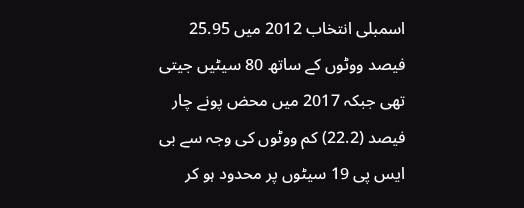اسمبلی انتخاب 2012 میں 25.95 فیصد ووٹوں کے ساتھ 80 سیٹیں جیتی تھی جبکہ 2017 میں محض پونے چار فیصد (22.2) کم ووٹوں کی وجہ سے بی ایس پی 19 سیٹوں پر محدود ہو کر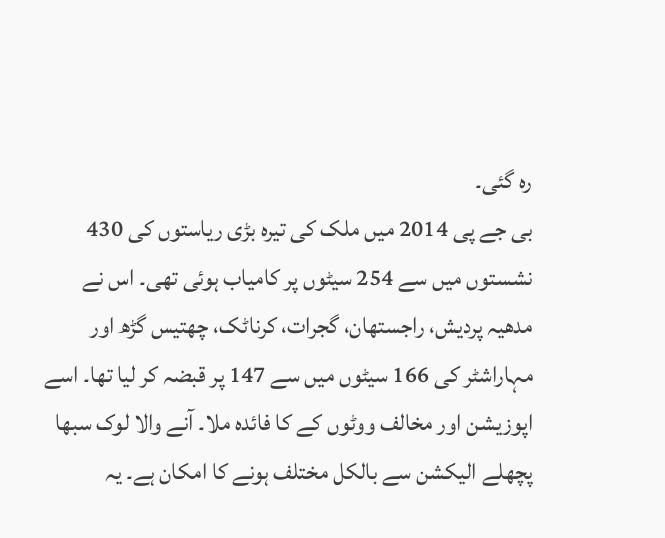رہ گئی۔
بی جے پی 2014 میں ملک کی تیرہ بڑی ریاستوں کی 430 نشستوں میں سے 254 سیٹوں پر کامیاب ہوئی تھی۔ اس نے مدھیہ پردیش، راجستھان، گجرات، کرناٹک، چھتیس گڑھ اور مہاراشٹر کی 166 سیٹوں میں سے 147 پر قبضہ کر لیا تھا۔ اسے اپوزیشن اور مخالف ووٹوں کے کا فائدہ ملا۔ آنے والا لوک سبھا پچھلے الیکشن سے بالکل مختلف ہونے کا امکان ہے۔ یہ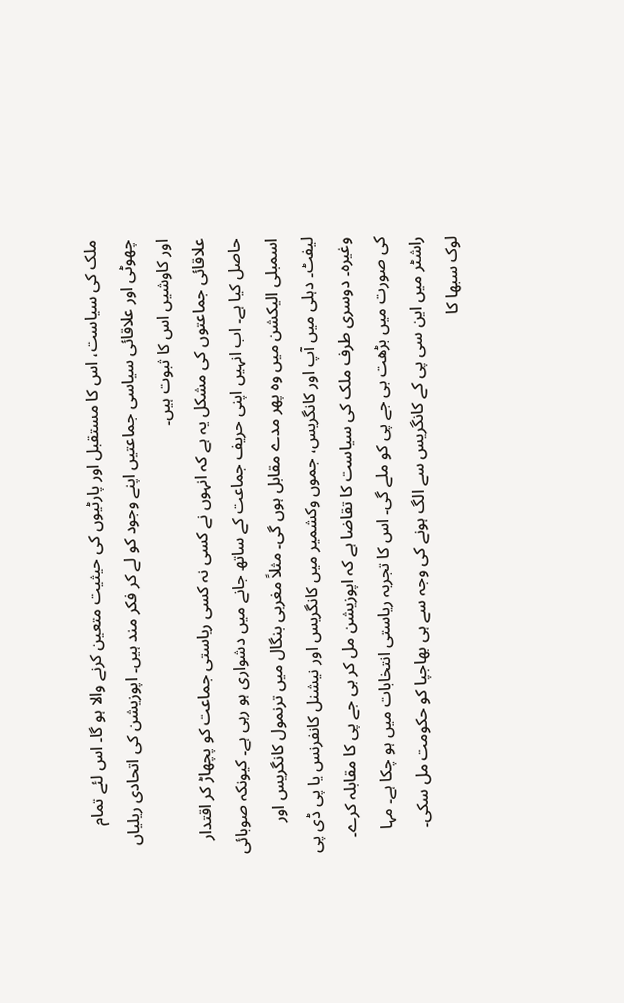ملک کی سیاست، اس کا مستقبل اور پارٹیوں کی حیثیت متعین کرنے والا ہو گا۔ اس لئے تمام چھوٹی اور علاقائی سیاسی جماعتیں اپنے وجود کو لے کر فکر مند ہیں۔ اپوزیشن کی اتحادی ریلیاں اور کاوشیں اس کا ثبوت ہیں۔
علاقائی جماعتوں کی مشکل یہ ہے کہ انہوں نے کسی نہ کسی ریاستی جماعت کو پچھاڑ کر اقتدار حاصل کیا ہے۔ اب انہیں اپنی حریف جماعت کے ساتھ جانے میں دشواری ہو رہی ہے۔ کیونکہ صوبائی اسمبلی الیکشن میں وہ پھر مدے مقابل ہوں گی۔ مثلاً مغربی بنگال میں ترنمول کانگریس اور لیفٹ۔ دہلی میں آپ اور کانگریس، جموں وکشمیر میں کانگریس اور نیشنل کانفرنس یا پی ڈی پی وغیرہ۔ دوسری طرف ملک کی سیاست کا تقاضا ہے کہ اپوزیشن مل کر بی جے پی کا مقابلہ کرے۔ کی صورت میں بڑھت بی جے پی کو ملے گی۔ اس کا تجربہ ریاستی انتخابات میں ہو چکا ہے۔ مہا راشٹر میں این سی پی کے کانگریس سے الگ ہونے کی وجہ سے ہی بھاجپا کو حکومت مل سکی۔ لوک سبھا کا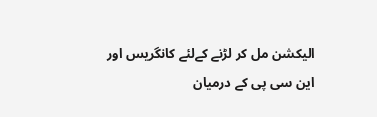الیکشن مل کر لڑنے کےلئے کانگریس اور این سی پی کے درمیان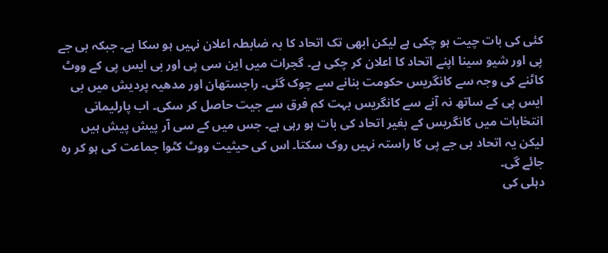کئی کی بات چیت ہو چکی ہے لیکن ابھی تک اتحاد کا بہ ضابطہ اعلان نہیں ہو سکا ہے۔ جبکہ بی جے پی اور شیو سینا اپنے اتحاد کا اعلان کر چکی ہے۔ گجرات میں این سی پی اور بی ایس پی کے ووٹ کاٹنے کی وجہ سے کانگریس حکومت بنانے سے چوک گئی۔ راجستھان اور مدھیہ پردیش میں بی ایس پی کے ساتھ نہ آنے سے کانگریس بہت کم فرق سے جیت حاصل کر سکی۔ اب پارلیمانی انتخابات میں کانگریس کے بغیر اتحاد کی بات ہو رہی ہے۔ جس میں کے سی آر پیش پیش ہیں لیکن یہ اتحاد بی جے پی کا راستہ نہیں روک سکتا۔ اس کی حیثیت ووٹ کٹوا جماعت کی ہو کر رہ جائے گی۔
دہلی کی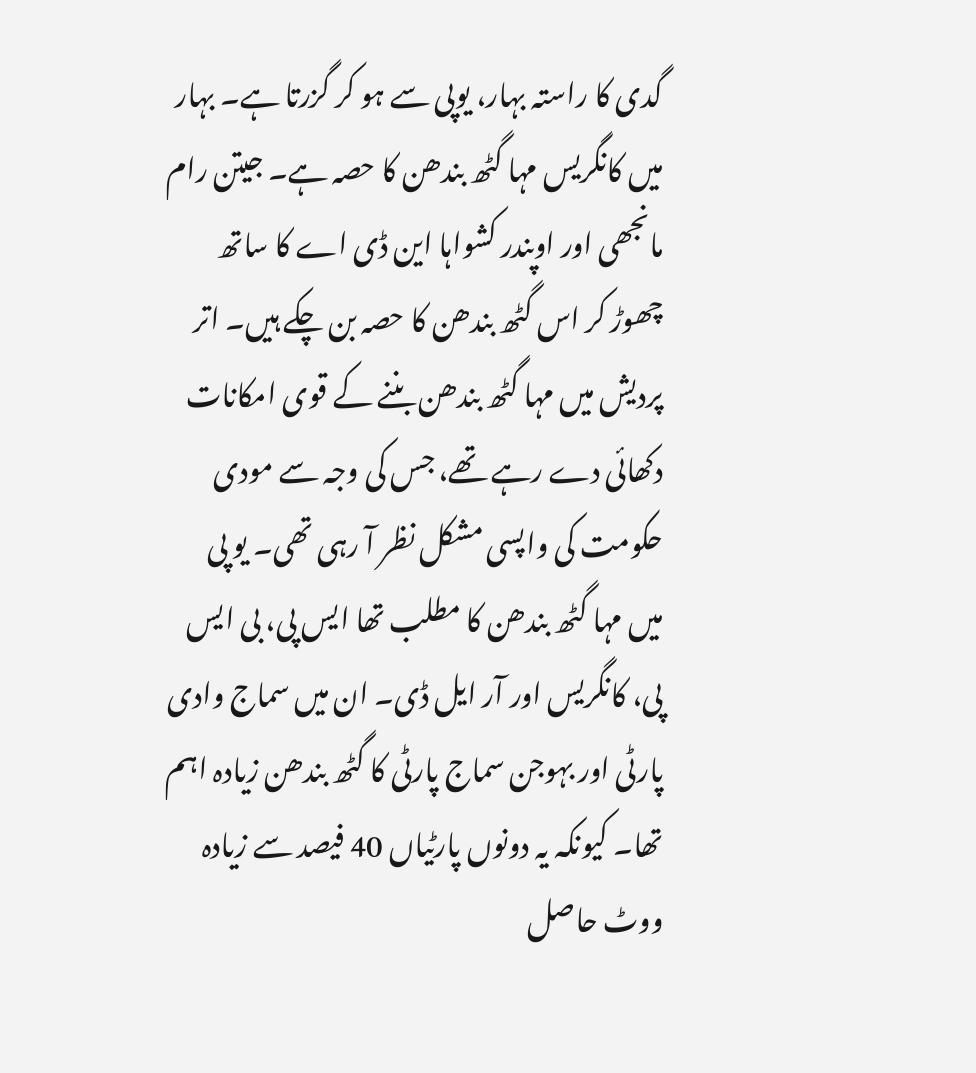گدی کا راستہ بہار، یوپی سے ہو کر گزرتا ہے۔ بہار میں کانگریس مہا گٹھ بندھن کا حصہ ہے۔ جیتن رام مانجھی اور اوپندر کشواہا این ڈی اے کا ساتھ چھوڑ کر اس گٹھ بندھن کا حصہ بن چکے ہیں۔ اتر پردیش میں مہا گٹھ بندھن بننے کے قوی امکانات دکھائی دے رہے تھے، جس کی وجہ سے مودی حکومت کی واپسی مشکل نظر آ رہی تھی۔ یو پی میں مہا گٹھ بندھن کا مطلب تھا ایس پی، بی ایس پی، کانگریس اور آر ایل ڈی۔ ان میں سماج وادی پارٹی اور بہوجن سماج پارٹی کا گٹھ بندھن زیادہ اہم تھا۔ کیونکہ یہ دونوں پارٹیاں 40 فیصد سے زیادہ ووٹ حاصل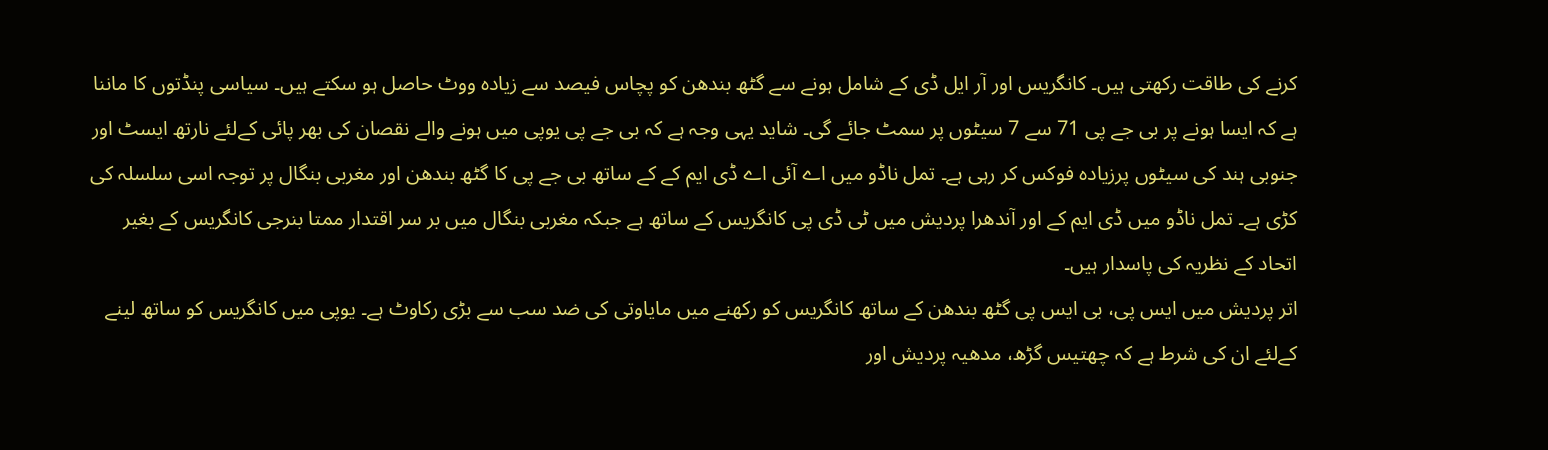کرنے کی طاقت رکھتی ہیں۔ کانگریس اور آر ایل ڈی کے شامل ہونے سے گٹھ بندھن کو پچاس فیصد سے زیادہ ووٹ حاصل ہو سکتے ہیں۔ سیاسی پنڈتوں کا ماننا ہے کہ ایسا ہونے پر بی جے پی 71 سے 7 سیٹوں پر سمٹ جائے گی۔ شاید یہی وجہ ہے کہ بی جے پی یوپی میں ہونے والے نقصان کی بھر پائی کےلئے نارتھ ایسٹ اور جنوبی ہند کی سیٹوں پرزیادہ فوکس کر رہی ہے۔ تمل ناڈو میں اے آئی اے ڈی ایم کے کے ساتھ بی جے پی کا گٹھ بندھن اور مغربی بنگال پر توجہ اسی سلسلہ کی کڑی ہے۔ تمل ناڈو میں ڈی ایم کے اور آندھرا پردیش میں ٹی ڈی پی کانگریس کے ساتھ ہے جبکہ مغربی بنگال میں بر سر اقتدار ممتا بنرجی کانگریس کے بغیر اتحاد کے نظریہ کی پاسدار ہیں۔
اتر پردیش میں ایس پی، بی ایس پی گٹھ بندھن کے ساتھ کانگریس کو رکھنے میں مایاوتی کی ضد سب سے بڑی رکاوٹ ہے۔ یوپی میں کانگریس کو ساتھ لینے کےلئے ان کی شرط ہے کہ چھتیس گڑھ، مدھیہ پردیش اور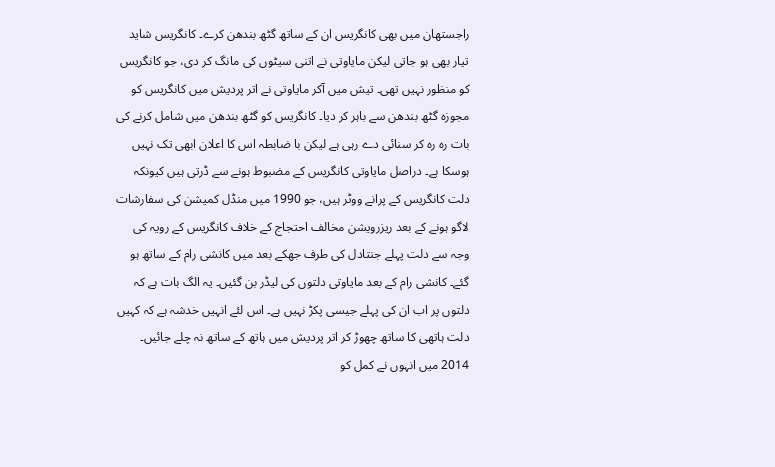راجستھان میں بھی کانگریس ان کے ساتھ گٹھ بندھن کرے۔ کانگریس شاید تیار بھی ہو جاتی لیکن مایاوتی نے اتنی سیٹوں کی مانگ کر دی، جو کانگریس کو منظور نہیں تھی۔ تیش میں آکر مایاوتی نے اتر پردیش میں کانگریس کو مجوزہ گٹھ بندھن سے باہر کر دیا۔ کانگریس کو گٹھ بندھن میں شامل کرنے کی بات رہ رہ کر سنائی دے رہی ہے لیکن با ضابطہ اس کا اعلان ابھی تک نہیں ہوسکا ہے۔ دراصل مایاوتی کانگریس کے مضبوط ہونے سے ڈرتی ہیں کیونکہ دلت کانگریس کے پرانے ووٹر ہیں، جو 1990 میں منڈل کمیشن کی سفارشات لاگو ہونے کے بعد ریزرویشن مخالف احتجاج کے خلاف کانگریس کے رویہ کی وجہ سے دلت پہلے جنتادل کی طرف جھکے بعد میں کانشی رام کے ساتھ ہو گئے۔ کانشی رام کے بعد مایاوتی دلتوں کی لیڈر بن گئیں۔ یہ الگ بات ہے کہ دلتوں پر اب ان کی پہلے جیسی پکڑ نہیں ہے۔ اس لئے انہیں خدشہ ہے کہ کہیں دلت ہاتھی کا ساتھ چھوڑ کر اتر پردیش میں ہاتھ کے ساتھ نہ چلے جائیں۔ 2014 میں انہوں نے کمل کو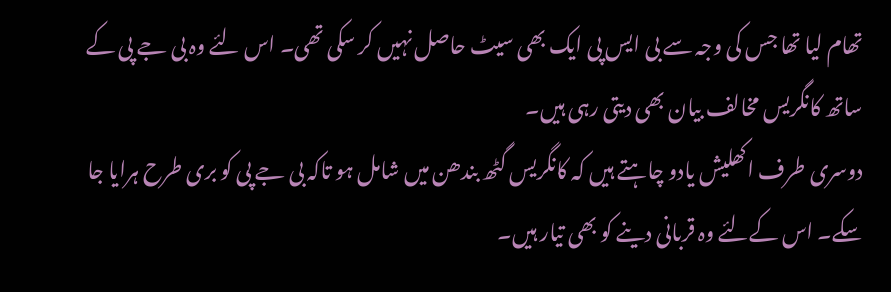تھام لیا تھا جس کی وجہ سے بی ایس پی ایک بھی سیٹ حاصل نہیں کر سکی تھی۔ اس لئے وہ بی جے پی کے ساتھ کانگریس مخالف بیان بھی دیتی رہی ہیں۔
دوسری طرف اکھلیش یادو چاہتے ہیں کہ کانگریس گٹھ بندھن میں شامل ہو تاکہ بی جے پی کو بری طرح ہرایا جا سکے۔ اس کےلئے وہ قربانی دینے کو بھی تیار ہیں۔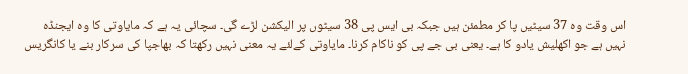اس وقت وہ 37 سیٹیں پا کر مطمئن ہیں جبکہ بی ایس پی 38 سیٹوں پر الیکشن لڑے گی۔ سچائی یہ ہے کہ مایاوتی کا وہ ایجنڈہ نہیں ہے جو اکھلیش یادو کا ہے۔ یعنی بی جے پی کو ناکام کرنا۔ مایاوتی کےلئے یہ معنی نہیں رکھتا کہ بھاجپا کی سرکار بنے یا کانگریس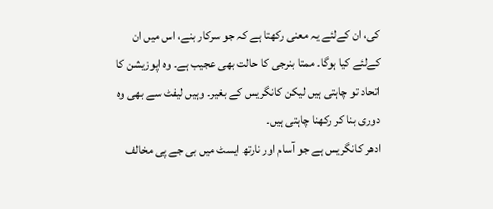کی، ان کےلئے یہ معنی رکھتا ہے کہ جو سرکار بنے، اس میں ان کےلئے کیا ہوگا۔ ممتا بنرجی کا حالت بھی عجیب ہے۔ وہ اپوزیشن کا اتحاد تو چاہتی ہیں لیکن کانگریس کے بغیر۔ وہیں لیفٹ سے بھی وہ دوری بنا کر رکھنا چاہتی ہیں۔
ادھر کانگریس ہے جو آسام اور نارتھ ایسٹ میں بی جے پی مخالف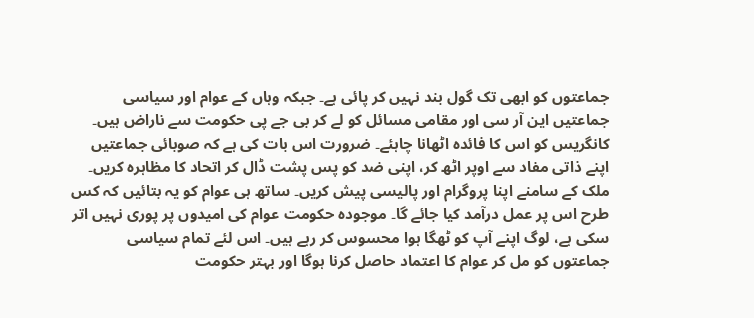جماعتوں کو ابھی تک گول بند نہیں کر پائی ہے۔ جبکہ وہاں کے عوام اور سیاسی جماعتیں این آر سی اور مقامی مسائل کو لے کر بی جے پی حکومت سے ناراض ہیں۔ کانگریس کو اس کا فائدہ اٹھانا چاہئے۔ ضرورت اس بات کی ہے کہ صوبائی جماعتیں اپنے ذاتی مفاد سے اوپر اٹھ کر، اپنی ضد کو پس پشت ڈال کر اتحاد کا مظاہرہ کریں۔ ملک کے سامنے اپنا پروگرام اور پالیسی پیش کریں۔ ساتھ ہی عوام کو یہ بتائیں کہ کس طرح اس پر عمل درآمد کیا جائے گا۔ موجودہ حکومت عوام کی امیدوں پر پوری نہیں اتر سکی ہے، لوگ اپنے آپ کو ٹھگا ہوا محسوس کر رہے ہیں۔ اس لئے تمام سیاسی جماعتوں کو مل کر عوام کا اعتماد حاصل کرنا ہوگا اور بہتر حکومت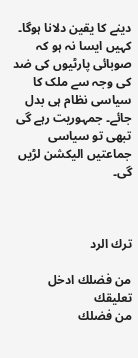دینے کا یقین دلانا ہوگا۔ کہیں ایسا نہ ہو کہ صوبائی پارٹیوں کی ضد کی وجہ سے ملک کا سیاسی نظام ہی بدل جائے۔ جمہوریت رہے گی تبھی تو سیاسی جماعتیں الیکشن لڑیں گی۔



ترك الرد

من فضلك ادخل تعليقك
من فضلك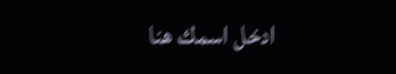ادخل اسمك هنا